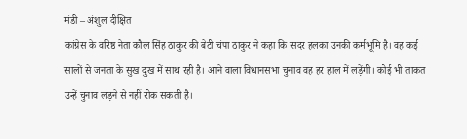मंडी – अंशुल दीक्षित
कांग्रेस के वरिष्ठ नेता कौल सिंह ठाकुर की बेटी चंपा ठाकुर ने कहा कि सदर हलका उनकी कर्मभूमि है। वह कई सालों से जनता के सुख दुख में साथ रही है। आने वाला विधानसभा चुनाव वह हर हाल में लड़ेंगी। कोई भी ताकत उन्हें चुनाव लड़ने से नहीं रोक सकती है।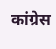कांग्रेस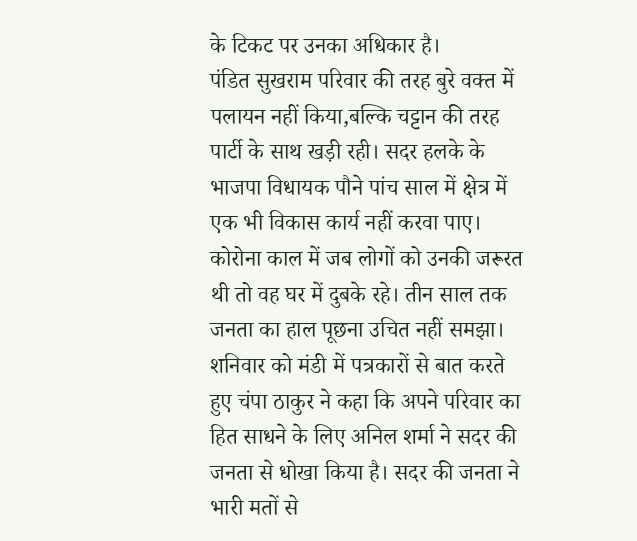के टिकट पर उनका अधिकार है।
पंडित सुखराम परिवार की तरह बुरे वक्त में पलायन नहीं किया,बल्कि चट्टान की तरह पार्टी के साथ खड़ी रही। सदर हलके के भाजपा विधायक पौने पांच साल में क्षेत्र में एक भी विकास कार्य नहीं करवा पाए। कोरोना काल में जब लोगों को उनकी जरूरत थी तो वह घर में दुबके रहे। तीन साल तक जनता का हाल पूछना उचित नहीं समझा।
शनिवार को मंडी में पत्रकारों से बात करते हुए चंपा ठाकुर ने कहा कि अपने परिवार का हित साधने के लिए अनिल शर्मा ने सदर की जनता से धोखा किया है। सदर की जनता ने भारी मतों से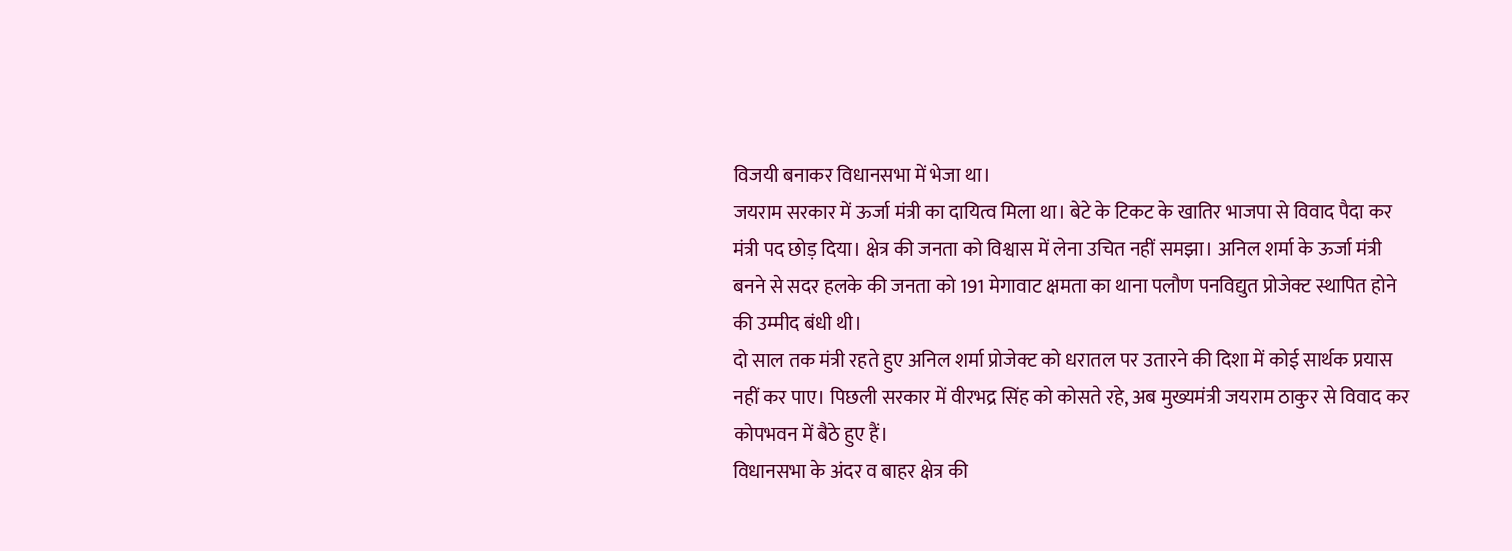विजयी बनाकर विधानसभा में भेजा था।
जयराम सरकार में ऊर्जा मंत्री का दायित्व मिला था। बेटे के टिकट के खातिर भाजपा से विवाद पैदा कर मंत्री पद छोड़ दिया। क्षेत्र की जनता को विश्वास में लेना उचित नहीं समझा। अनिल शर्मा के ऊर्जा मंत्री बनने से सदर हलके की जनता को 191 मेगावाट क्षमता का थाना पलौण पनविद्युत प्रोजेक्ट स्थापित होने की उम्मीद बंधी थी।
दो साल तक मंत्री रहते हुए अनिल शर्मा प्रोजेक्ट को धरातल पर उतारने की दिशा में कोई सार्थक प्रयास नहीं कर पाए। पिछली सरकार में वीरभद्र सिंह को कोसते रहे, अब मुख्यमंत्री जयराम ठाकुर से विवाद कर कोपभवन में बैठे हुए हैं।
विधानसभा के अंदर व बाहर क्षेत्र की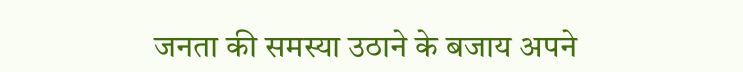जनता की समस्या उठाने के बजाय अपने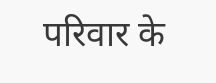परिवार के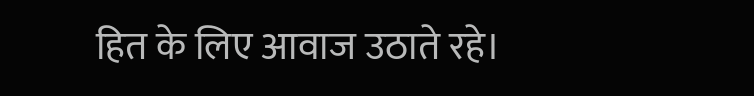हित के लिए आवाज उठाते रहे।